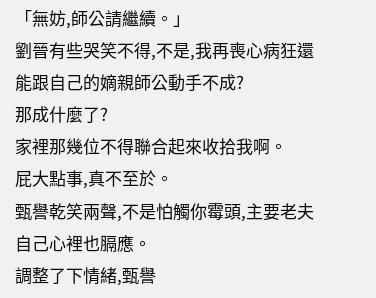「無妨,師公請繼續。」
劉晉有些哭笑不得,不是,我再喪心病狂還能跟自己的嫡親師公動手不成?
那成什麼了?
家裡那幾位不得聯合起來收拾我啊。
屁大點事,真不至於。
甄譽乾笑兩聲,不是怕觸你霉頭,主要老夫自己心裡也膈應。
調整了下情緒,甄譽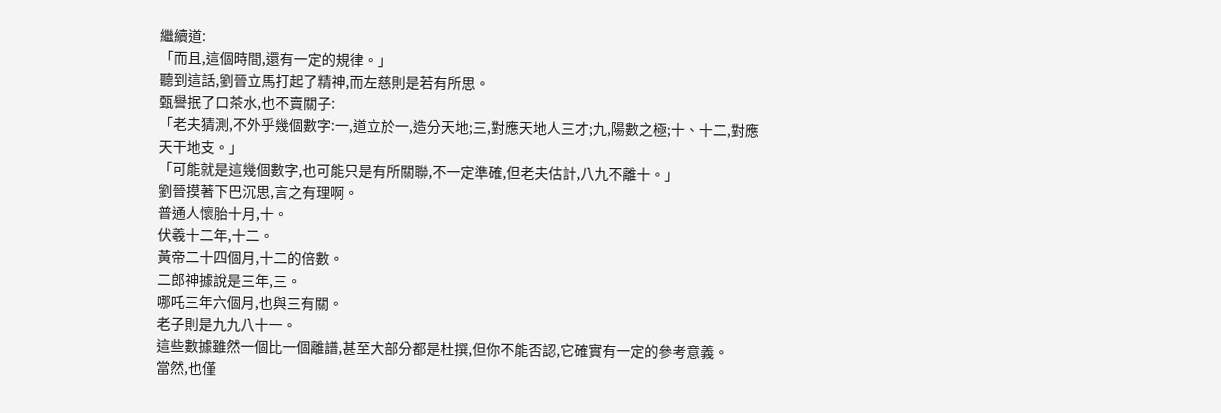繼續道:
「而且,這個時間,還有一定的規律。」
聽到這話,劉晉立馬打起了精神,而左慈則是若有所思。
甄譽抿了口茶水,也不賣關子:
「老夫猜測,不外乎幾個數字:一,道立於一,造分天地;三,對應天地人三才;九,陽數之極;十、十二,對應天干地支。」
「可能就是這幾個數字,也可能只是有所關聯,不一定準確,但老夫估計,八九不離十。」
劉晉摸著下巴沉思,言之有理啊。
普通人懷胎十月,十。
伏羲十二年,十二。
黃帝二十四個月,十二的倍數。
二郎神據說是三年,三。
哪吒三年六個月,也與三有關。
老子則是九九八十一。
這些數據雖然一個比一個離譜,甚至大部分都是杜撰,但你不能否認,它確實有一定的參考意義。
當然,也僅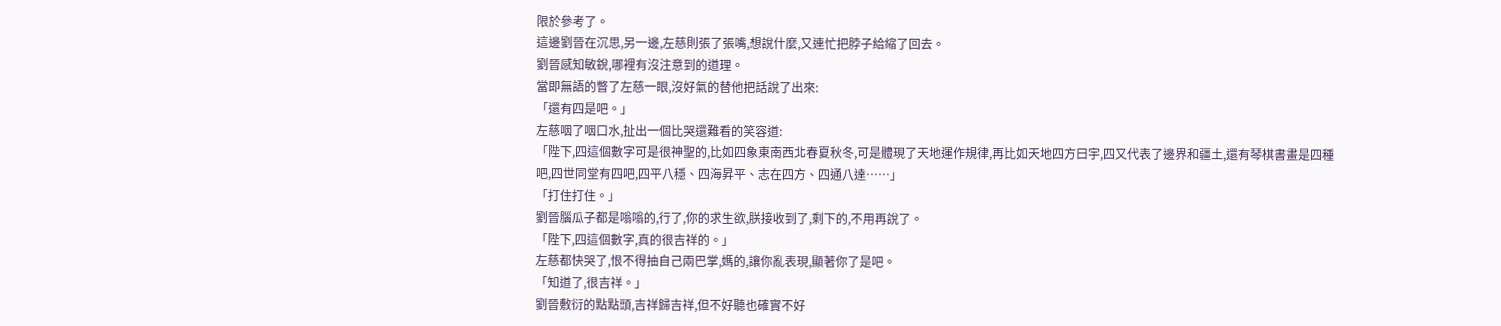限於參考了。
這邊劉晉在沉思,另一邊,左慈則張了張嘴,想說什麼,又連忙把脖子給縮了回去。
劉晉感知敏銳,哪裡有沒注意到的道理。
當即無語的瞥了左慈一眼,沒好氣的替他把話說了出來:
「還有四是吧。」
左慈咽了咽口水,扯出一個比哭還難看的笑容道:
「陛下,四這個數字可是很神聖的,比如四象東南西北春夏秋冬,可是體現了天地運作規律,再比如天地四方曰宇,四又代表了邊界和疆土,還有琴棋書畫是四種吧,四世同堂有四吧,四平八穩、四海昇平、志在四方、四通八達……」
「打住打住。」
劉晉腦瓜子都是嗡嗡的,行了,你的求生欲,朕接收到了,剩下的,不用再說了。
「陛下,四這個數字,真的很吉祥的。」
左慈都快哭了,恨不得抽自己兩巴掌,媽的,讓你亂表現,顯著你了是吧。
「知道了,很吉祥。」
劉晉敷衍的點點頭,吉祥歸吉祥,但不好聽也確實不好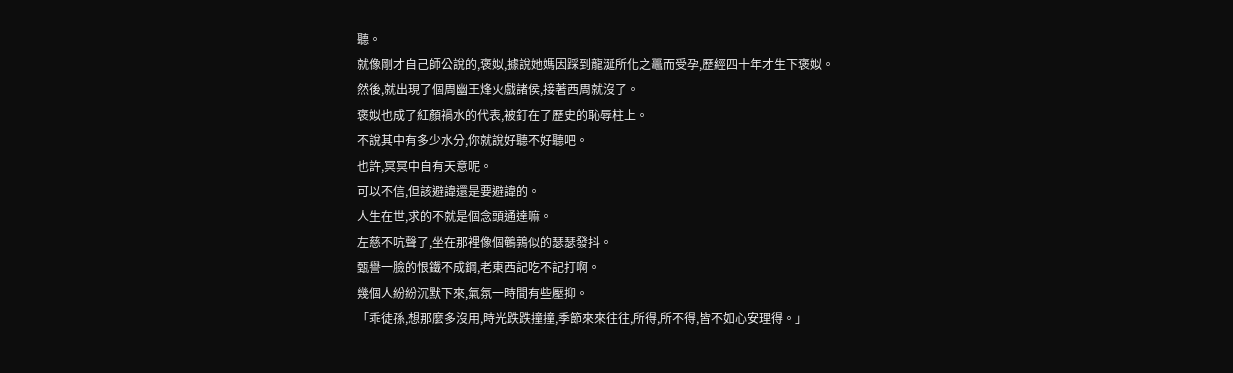聽。
就像剛才自己師公說的,褒姒,據說她媽因踩到龍涎所化之鼉而受孕,歷經四十年才生下褒姒。
然後,就出現了個周幽王烽火戲諸侯,接著西周就沒了。
褒姒也成了紅顏禍水的代表,被釘在了歷史的恥辱柱上。
不說其中有多少水分,你就說好聽不好聽吧。
也許,冥冥中自有天意呢。
可以不信,但該避諱還是要避諱的。
人生在世,求的不就是個念頭通達嘛。
左慈不吭聲了,坐在那裡像個鵪鶉似的瑟瑟發抖。
甄譽一臉的恨鐵不成鋼,老東西記吃不記打啊。
幾個人紛紛沉默下來,氣氛一時間有些壓抑。
「乖徒孫,想那麼多沒用,時光跌跌撞撞,季節來來往往,所得,所不得,皆不如心安理得。」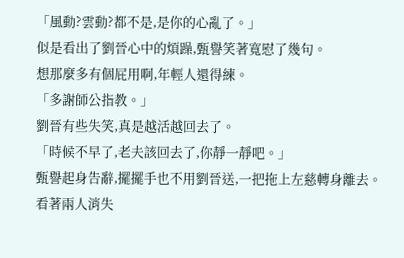「風動?雲動?都不是,是你的心亂了。」
似是看出了劉晉心中的煩躁,甄譽笑著寬慰了幾句。
想那麼多有個屁用啊,年輕人還得練。
「多謝師公指教。」
劉晉有些失笑,真是越活越回去了。
「時候不早了,老夫該回去了,你靜一靜吧。」
甄譽起身告辭,擺擺手也不用劉晉送,一把拖上左慈轉身離去。
看著兩人消失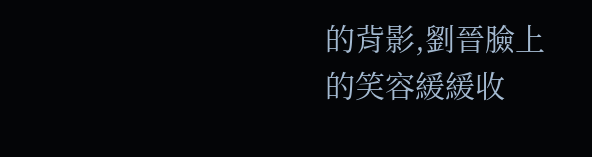的背影,劉晉臉上的笑容緩緩收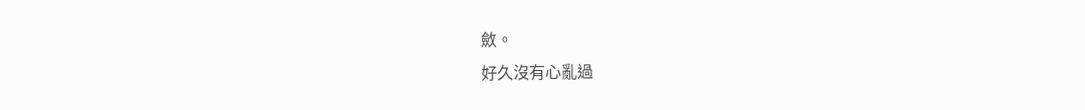斂。
好久沒有心亂過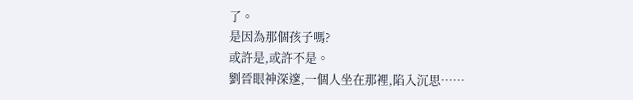了。
是因為那個孩子嗎?
或許是,或許不是。
劉晉眼神深邃,一個人坐在那裡,陷入沉思……